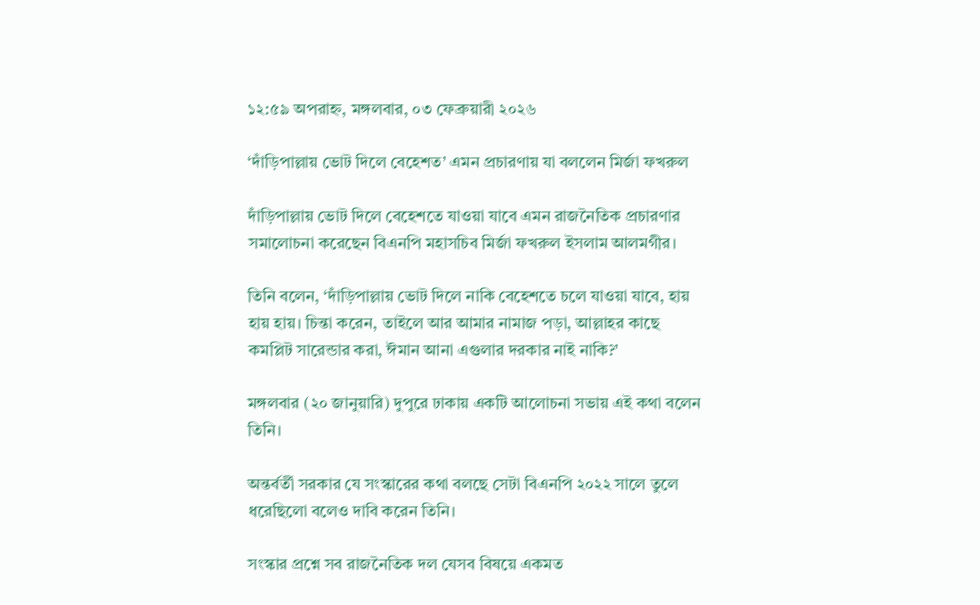১২:৫৯ অপরাহ্ন, মঙ্গলবার, ০৩ ফেব্রুয়ারী ২০২৬

‘দাঁড়িপাল্লায় ভোট দিলে বেহেশত’ এমন প্রচারণায় যা বললেন মির্জা ফখরুল

দাঁড়িপাল্লায় ভোট দিলে বেহেশতে যাওয়া যাবে এমন রাজনৈতিক প্রচারণার সমালোচনা করেছেন বিএনপি মহাসচিব মির্জা ফখরুল ইসলাম আলমগীর।

তিনি বলেন, ‘দাঁড়িপাল্লায় ভোট দিলে নাকি বেহেশতে চলে যাওয়া যাবে, হায় হায় হায়। চিন্তা করেন, তাইলে আর আমার নামাজ পড়া, আল্লাহর কাছে কমপ্লিট সারেন্ডার করা, ঈমান আনা এগুলার দরকার নাই নাকি?’

মঙ্গলবার (২০ জানুয়ারি) দুপুরে ঢাকায় একটি আলোচনা সভায় এই কথা বলেন তিনি।

অন্তর্বর্তী সরকার যে সংস্কারের কথা বলছে সেটা বিএনপি ২০২২ সালে তুলে ধরেছিলো বলেও দাবি করেন তিনি।

সংস্কার প্রশ্নে সব রাজনৈতিক দল যেসব বিষয়ে একমত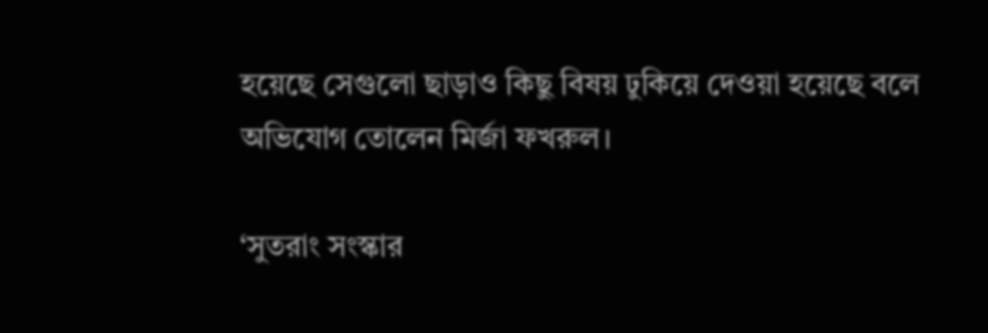হয়েছে সেগুলো ছাড়াও কিছু বিষয় ঢুকিয়ে দেওয়া হয়েছে বলে অভিযোগ তোলেন মির্জা ফখরুল।

‘সুতরাং সংস্কার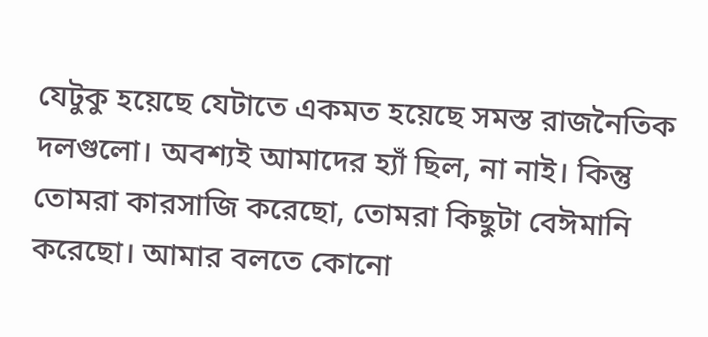যেটুকু হয়েছে যেটাতে একমত হয়েছে সমস্ত রাজনৈতিক দলগুলো। অবশ্যই আমাদের হ্যাঁ ছিল, না নাই। কিন্তু তোমরা কারসাজি করেছো, তোমরা কিছুটা বেঈমানি করেছো। আমার বলতে কোনো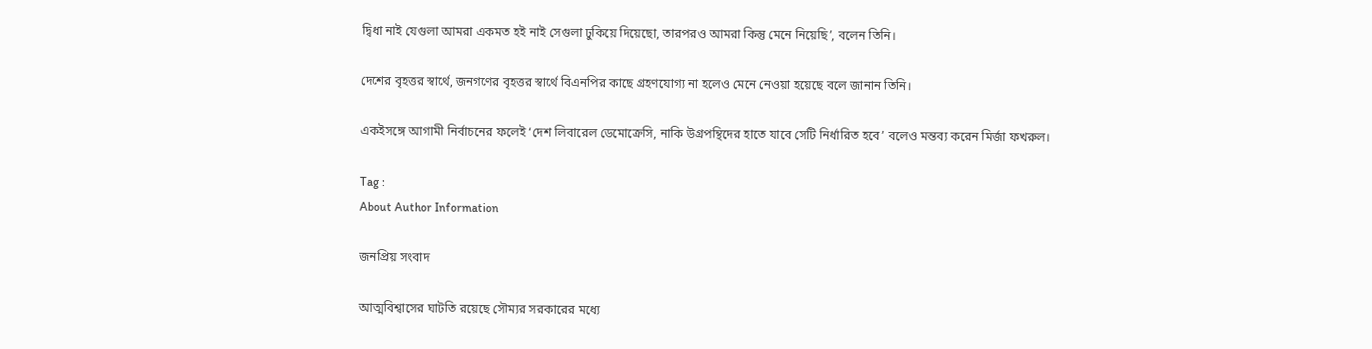দ্বিধা নাই যেগুলা আমরা একমত হই নাই সেগুলা ঢুকিয়ে দিয়েছো, তারপরও আমরা কিন্তু মেনে নিয়েছি’, বলেন তিনি।

দেশের বৃহত্তর স্বার্থে, জনগণের বৃহত্তর স্বার্থে বিএনপির কাছে গ্রহণযোগ্য না হলেও মেনে নেওয়া হয়েছে বলে জানান তিনি।

একইসঙ্গে আগামী নির্বাচনের ফলেই ‘দেশ লিবারেল ডেমোক্রেসি, নাকি উগ্রপন্থিদের হাতে যাবে সেটি নির্ধারিত হবে’ বলেও মন্তব্য করেন মির্জা ফখরুল।

Tag :
About Author Information

জনপ্রিয় সংবাদ

আত্মবিশ্বাসের ঘাটতি রয়েছে সৌম্যর সরকারের মধ্যে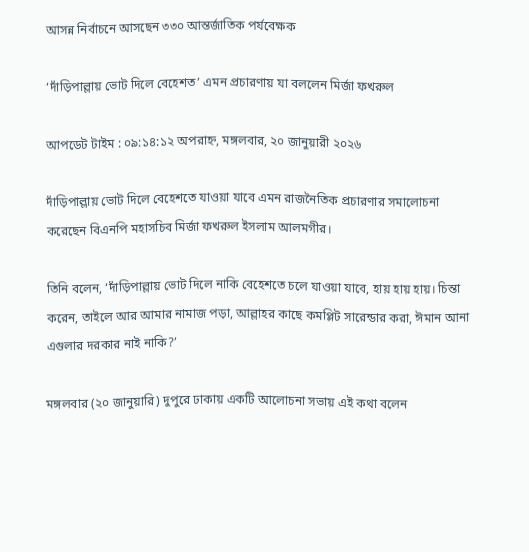আসন্ন নির্বাচনে আসছেন ৩৩০ আন্তর্জাতিক পর্যবেক্ষক

‘দাঁড়িপাল্লায় ভোট দিলে বেহেশত’ এমন প্রচারণায় যা বললেন মির্জা ফখরুল

আপডেট টাইম : ০৯:১৪:১২ অপরাহ্ন, মঙ্গলবার, ২০ জানুয়ারী ২০২৬

দাঁড়িপাল্লায় ভোট দিলে বেহেশতে যাওয়া যাবে এমন রাজনৈতিক প্রচারণার সমালোচনা করেছেন বিএনপি মহাসচিব মির্জা ফখরুল ইসলাম আলমগীর।

তিনি বলেন, ‘দাঁড়িপাল্লায় ভোট দিলে নাকি বেহেশতে চলে যাওয়া যাবে, হায় হায় হায়। চিন্তা করেন, তাইলে আর আমার নামাজ পড়া, আল্লাহর কাছে কমপ্লিট সারেন্ডার করা, ঈমান আনা এগুলার দরকার নাই নাকি?’

মঙ্গলবার (২০ জানুয়ারি) দুপুরে ঢাকায় একটি আলোচনা সভায় এই কথা বলেন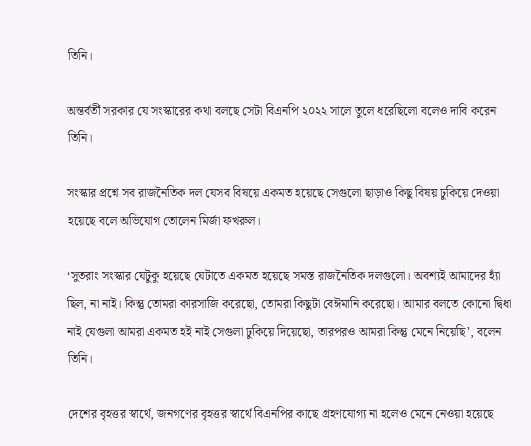তিনি।

অন্তর্বর্তী সরকার যে সংস্কারের কথা বলছে সেটা বিএনপি ২০২২ সালে তুলে ধরেছিলো বলেও দাবি করেন তিনি।

সংস্কার প্রশ্নে সব রাজনৈতিক দল যেসব বিষয়ে একমত হয়েছে সেগুলো ছাড়াও কিছু বিষয় ঢুকিয়ে দেওয়া হয়েছে বলে অভিযোগ তোলেন মির্জা ফখরুল।

‘সুতরাং সংস্কার যেটুকু হয়েছে যেটাতে একমত হয়েছে সমস্ত রাজনৈতিক দলগুলো। অবশ্যই আমাদের হ্যাঁ ছিল, না নাই। কিন্তু তোমরা কারসাজি করেছো, তোমরা কিছুটা বেঈমানি করেছো। আমার বলতে কোনো দ্বিধা নাই যেগুলা আমরা একমত হই নাই সেগুলা ঢুকিয়ে দিয়েছো, তারপরও আমরা কিন্তু মেনে নিয়েছি’, বলেন তিনি।

দেশের বৃহত্তর স্বার্থে, জনগণের বৃহত্তর স্বার্থে বিএনপির কাছে গ্রহণযোগ্য না হলেও মেনে নেওয়া হয়েছে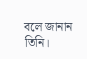বলে জানান তিনি।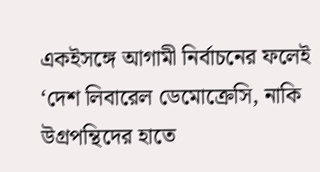একইসঙ্গে আগামী নির্বাচনের ফলেই ‘দেশ লিবারেল ডেমোক্রেসি, নাকি উগ্রপন্থিদের হাতে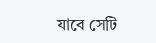যাবে সেটি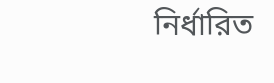নির্ধারিত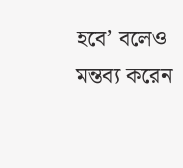হবে’ বলেও মন্তব্য করেন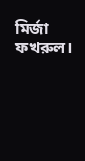মির্জা ফখরুল।